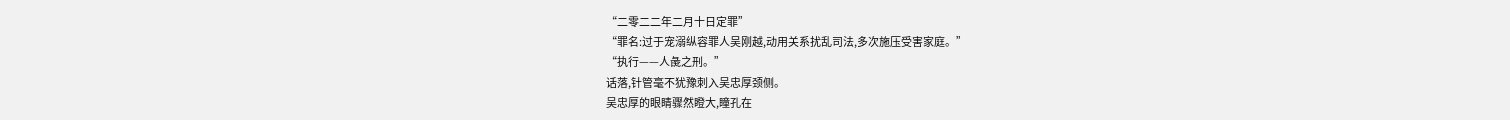“二零二二年二月十日定罪”
“罪名:过于宠溺纵容罪人吴刚越,动用关系扰乱司法,多次施压受害家庭。”
“执行——人彘之刑。”
话落,针管毫不犹豫刺入吴忠厚颈侧。
吴忠厚的眼睛骤然瞪大,瞳孔在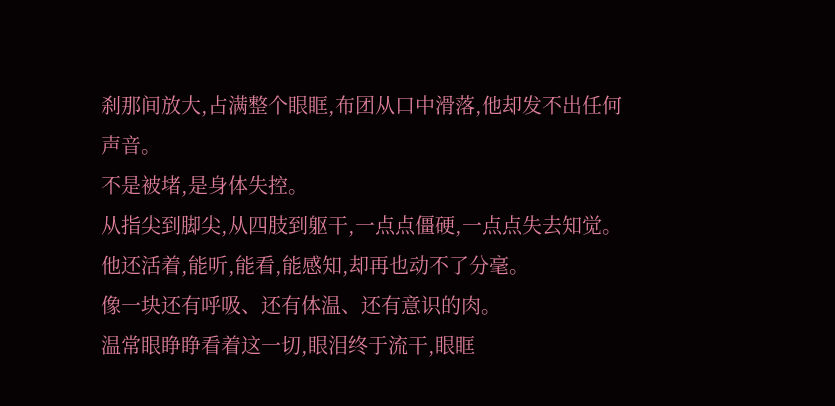刹那间放大,占满整个眼眶,布团从口中滑落,他却发不出任何声音。
不是被堵,是身体失控。
从指尖到脚尖,从四肢到躯干,一点点僵硬,一点点失去知觉。
他还活着,能听,能看,能感知,却再也动不了分毫。
像一块还有呼吸、还有体温、还有意识的肉。
温常眼睁睁看着这一切,眼泪终于流干,眼眶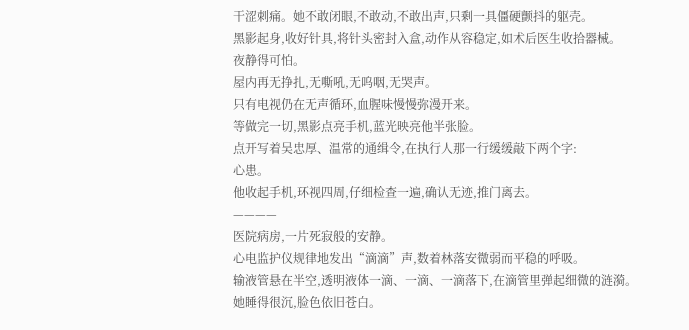干涩刺痛。她不敢闭眼,不敢动,不敢出声,只剩一具僵硬颤抖的躯壳。
黑影起身,收好针具,将针头密封入盒,动作从容稳定,如术后医生收拾器械。
夜静得可怕。
屋内再无挣扎,无嘶吼,无呜咽,无哭声。
只有电视仍在无声循环,血腥味慢慢弥漫开来。
等做完一切,黑影点亮手机,蓝光映亮他半张脸。
点开写着吴忠厚、温常的通缉令,在执行人那一行缓缓敲下两个字:
心患。
他收起手机,环视四周,仔细检查一遍,确认无迹,推门离去。
————
医院病房,一片死寂般的安静。
心电监护仪规律地发出“滴滴”声,数着林落安微弱而平稳的呼吸。
输液管悬在半空,透明液体一滴、一滴、一滴落下,在滴管里弹起细微的涟漪。
她睡得很沉,脸色依旧苍白。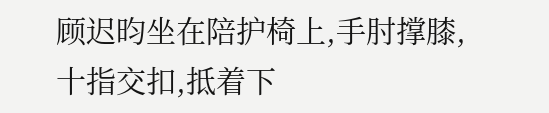顾迟昀坐在陪护椅上,手肘撑膝,十指交扣,抵着下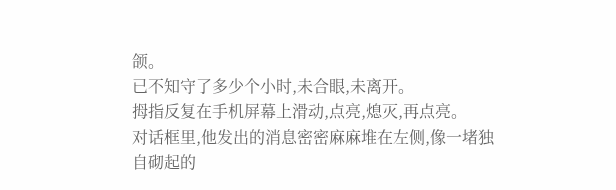颌。
已不知守了多少个小时,未合眼,未离开。
拇指反复在手机屏幕上滑动,点亮,熄灭,再点亮。
对话框里,他发出的消息密密麻麻堆在左侧,像一堵独自砌起的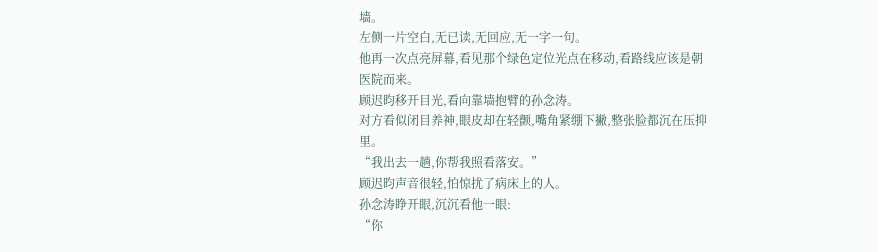墙。
左侧一片空白,无已读,无回应,无一字一句。
他再一次点亮屏幕,看见那个绿色定位光点在移动,看路线应该是朝医院而来。
顾迟昀移开目光,看向靠墙抱臂的孙念涛。
对方看似闭目养神,眼皮却在轻颤,嘴角紧绷下撇,整张脸都沉在压抑里。
“我出去一趟,你帮我照看落安。”
顾迟昀声音很轻,怕惊扰了病床上的人。
孙念涛睁开眼,沉沉看他一眼:
“你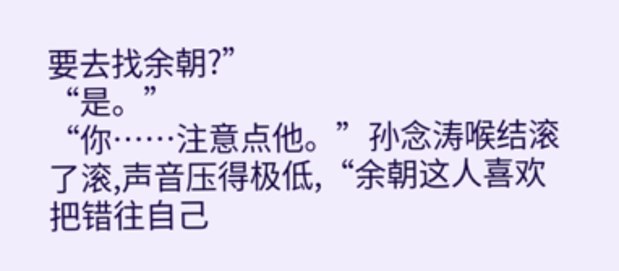要去找余朝?”
“是。”
“你……注意点他。”孙念涛喉结滚了滚,声音压得极低,“余朝这人喜欢把错往自己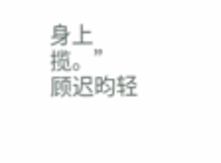身上揽。”
顾迟昀轻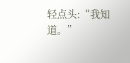轻点头:“我知道。”